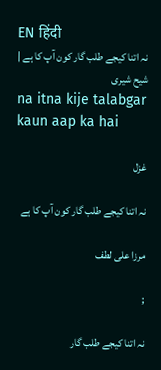EN हिंदी
نہ اتنا کیجے طلب گار کون آپ کا ہے | شیح شیری
na itna kije talabgar kaun aap ka hai

غزل

نہ اتنا کیجے طلب گار کون آپ کا ہے

مرزا علی لطف

;

نہ اتنا کیجے طلب گار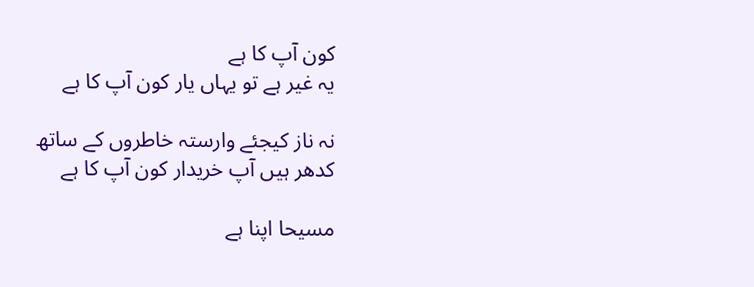کون آپ کا ہے
یہ غیر ہے تو یہاں یار کون آپ کا ہے

نہ ناز کیجئے وارستہ خاطروں کے ساتھ
کدھر ہیں آپ خریدار کون آپ کا ہے

مسیحا اپنا ہے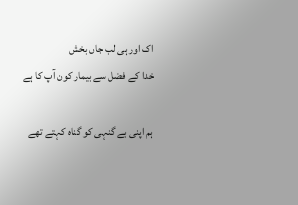اک اور ہی لب جاں بخش
خدا کے فضل سے بیمار کون آپ کا ہے

ہم اپنی بے گنہی کو گناہ کہتے تھے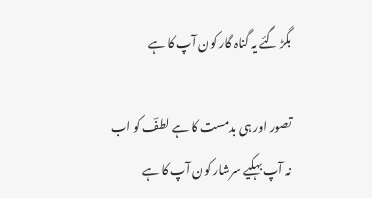بگڑ گئے یہ گناہ گار کون آپ کا ہے

تصور اور ہی بدمست کا ہے لطفؔ کو اب
نہ آپ بہکیے سرشار کون آپ کا ہے